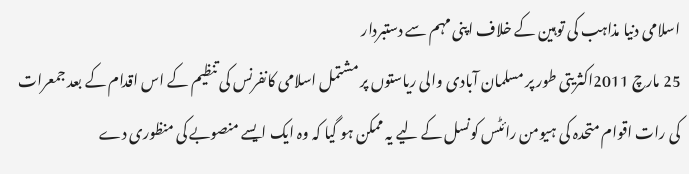اسلامی دنیا مذاہب کی توہین کے خلاف اپنی مہم سے دستبردار
25 مارچ 2011اکثریتی طور پر مسلمان آبادی والی ریاستوں پر مشتمل اسلامی کانفرنس کی تنظیم کے اس اقدام کے بعد جمعرات کی رات اقوام متحدہ کی ہیومن رائٹس کونسل کے لیے یہ ممکن ہو گیا کہ وہ ایک ایسے منصوبے کی منظوری دے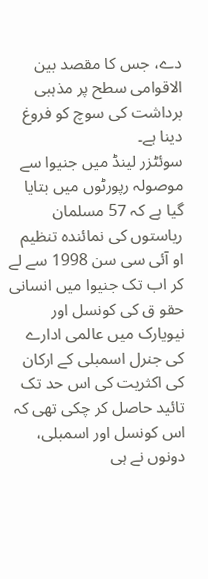دے، جس کا مقصد بین الاقوامی سطح پر مذہبی برداشت کی سوچ کو فروغ دینا ہے۔
سوئٹزر لینڈ میں جنیوا سے موصولہ رپورٹوں میں بتایا گیا ہے کہ 57 مسلمان ریاستوں کی نمائندہ تنظیم او آئی سی سن 1998 سے لے کر اب تک جنیوا میں انسانی حقو ق کی کونسل اور نیویارک میں عالمی ادارے کی جنرل اسمبلی کے ارکان کی اکثریت کی اس حد تک تائید حاصل کر چکی تھی کہ اس کونسل اور اسمبلی، دونوں نے ہی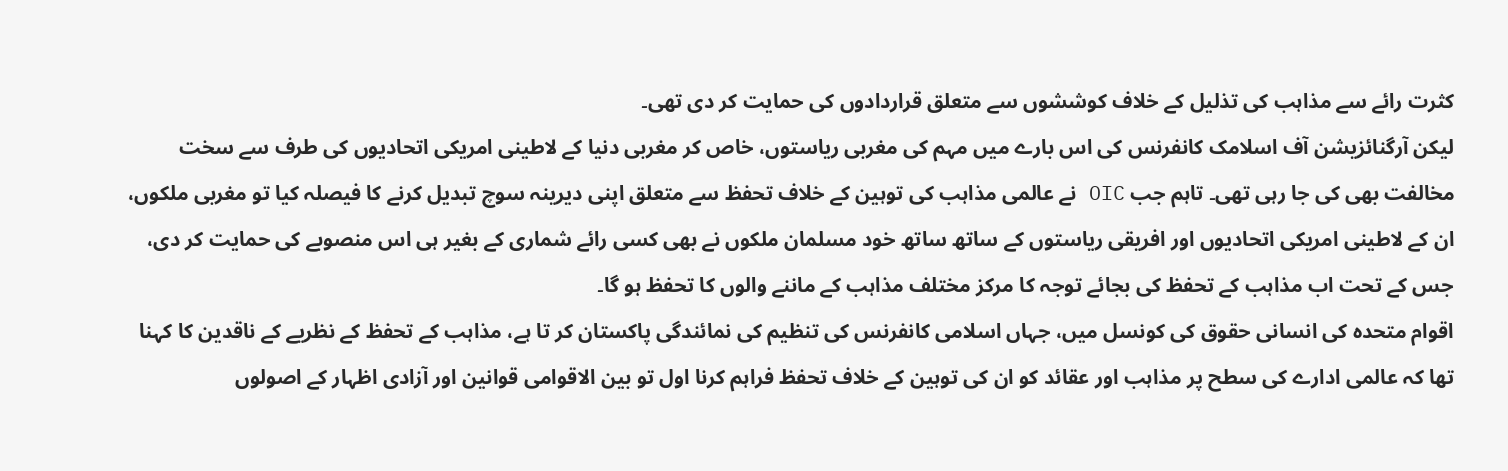کثرت رائے سے مذاہب کی تذلیل کے خلاف کوششوں سے متعلق قراردادوں کی حمایت کر دی تھی۔
لیکن آرگنائزیشن آف اسلامک کانفرنس کی اس بارے میں مہم کی مغربی ریاستوں، خاص کر مغربی دنیا کے لاطینی امریکی اتحادیوں کی طرف سے سخت مخالفت بھی کی جا رہی تھی۔ تاہم جب OIC نے عالمی مذاہب کی توہین کے خلاف تحفظ سے متعلق اپنی دیرینہ سوچ تبدیل کرنے کا فیصلہ کیا تو مغربی ملکوں، ان کے لاطینی امریکی اتحادیوں اور افریقی ریاستوں کے ساتھ ساتھ خود مسلمان ملکوں نے بھی کسی رائے شماری کے بغیر ہی اس منصوبے کی حمایت کر دی، جس کے تحت اب مذاہب کے تحفظ کی بجائے توجہ کا مرکز مختلف مذاہب کے ماننے والوں کا تحفظ ہو گا۔
اقوام متحدہ کی انسانی حقوق کی کونسل میں، جہاں اسلامی کانفرنس کی تنظیم کی نمائندگی پاکستان کر تا ہے، مذاہب کے تحفظ کے نظریے کے ناقدین کا کہنا تھا کہ عالمی ادارے کی سطح پر مذاہب اور عقائد کو ان کی توہین کے خلاف تحفظ فراہم کرنا اول تو بین الاقوامی قوانین اور آزادی اظہار کے اصولوں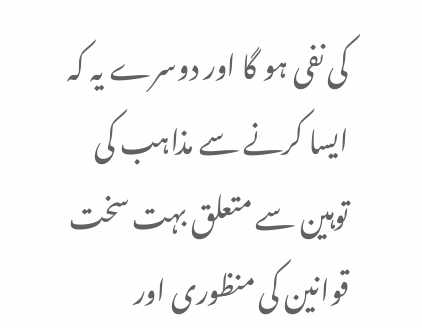کی نفی ہو گا اور دوسرے یہ کہ ایسا کرنے سے مذاہب کی توہین سے متعلق بہت سخت قوانین کی منظوری اور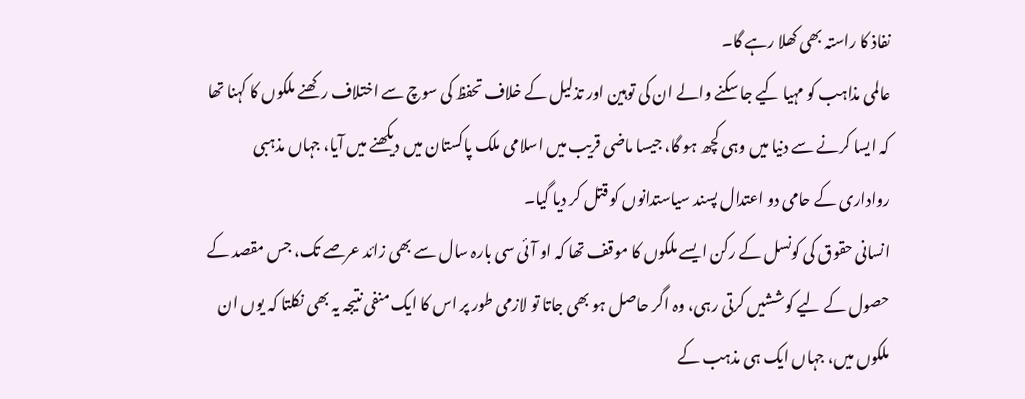نفاذ کا راستہ بھی کھلا رہے گا۔
عالمی مذاہب کو مہیا کیے جا سکنے والے ان کی توہین اور تذلیل کے خلاف تحفظ کی سوچ سے اختلاف رکھنے ملکوں کا کہنا تھا کہ ایسا کرنے سے دنیا میں وہی کچھ ہو گا، جیسا ماضی قریب میں اسلامی ملک پاکستان میں دیکھنے میں آیا، جہاں مذہبی رواداری کے حامی دو اعتدال پسند سیاستدانوں کو قتل کر دیا گیا۔
انسانی حقوق کی کونسل کے رکن ایسے ملکوں کا موقف تھا کہ او آئی سی بارہ سال سے بھی زائد عرصے تک، جس مقصد کے حصول کے لیے کوششیں کرتی رہی، وہ اگر حاصل ہو بھی جاتا تو لازمی طور پر اس کا ایک منفی نتیجہ یہ بھی نکلتا کہ یوں ان ملکوں میں، جہاں ایک ہی مذہب کے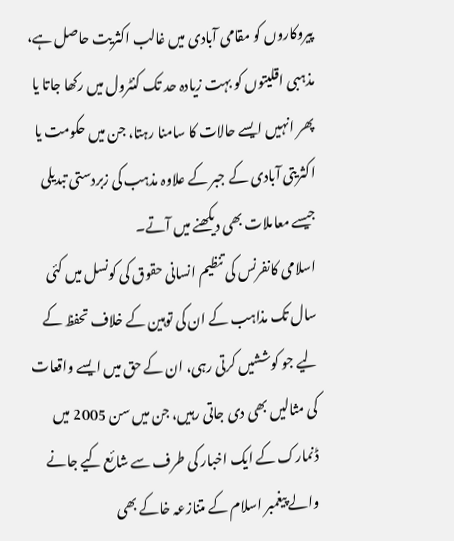پیروکاروں کو مقامی آبادی میں غالب اکثریت حاصل ہے، مذہبی اقلیتوں کو بہت زیادہ حد تک کنٹرول میں رکھا جاتا یا پھر انہیں ایسے حالات کا سامنا رہتا، جن میں حکومت یا اکثریتی آبادی کے جبر کے علاوہ مذہب کی زبردستی تبدیلی جیسے معاملات بھی دیکھنے میں آتے۔
اسلامی کانفرنس کی تنظیم انسانی حقوق کی کونسل میں کئی سال تک مذاہب کے ان کی توہین کے خلاف تحفظ کے لیے جو کوششیں کرتی رہی، ان کے حق میں ایسے واقعات کی مثالیں بھی دی جاتی رہیں، جن میں سن 2005 میں ڈنمارک کے ایک اخبار کی طرف سے شائع کیے جانے والے پیغمبر اسلام کے متنازعہ خاکے بھی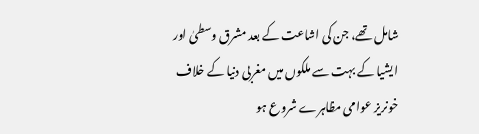شامل تھے، جن کی اشاعت کے بعد مشرق وسطیٰ اور ایشیا کے بہت سے ملکوں میں مغربی دنیا کے خلاف خونریز عوامی مظاہرے شروع ہو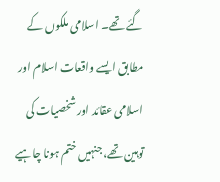گئے تھے۔ اسلامی ملکوں کے مطابق ایسے واقعات اسلام اور اسلامی عقائد اور شخصیات کی توہین تھے، جنہیں ختم ہونا چاہیے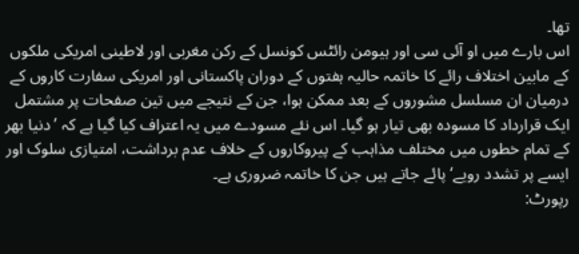تھا۔
اس بارے میں او آئی سی اور ہیومن رائٹس کونسل کے رکن مغربی اور لاطینی امریکی ملکوں کے مابین اختلاف رائے کا خاتمہ حالیہ ہفتوں کے دوران پاکستانی اور امریکی سفارت کاروں کے درمیان ان مسلسل مشوروں کے بعد ممکن ہوا، جن کے نتیجے میں تین صفحات پر مشتمل ایک قرارداد کا مسودہ بھی تیار ہو گیا۔ اس نئے مسودے میں یہ اعتراف کیا گیا ہے کہ ’دنیا بھر کے تمام خطوں میں مختلف مذاہب کے پیروکاروں کے خلاف عدم برداشت، امتیازی سلوک اور ایسے پر تشدد رویے‘ پائے جاتے ہیں جن کا خاتمہ ضروری ہے۔
رپورٹ: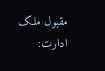مقبول ملک
ادارت: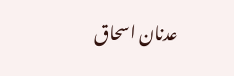عدنان اسحاق